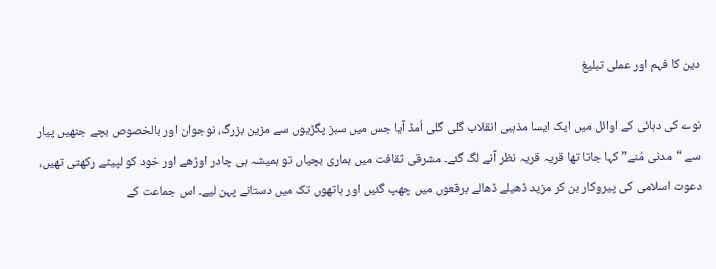دین کا فہم اور عملی تبلیغ

نوے کی دہائی کے اوائل میں ایک ایسا مذہبی انقلاب گلی گلی اُمڈ آیا جس میں سبز پگڑیوں سے مزین بزرگ، نوجوان اور بالخصوص بچے جنھیں پیار سے “مدنی مُنے” کہا جاتا تھا قریہ قریہ نظر آنے لگ گئے۔ مشرقی ثقافت میں ہماری بچیاں تو ہمیشہ ہی چادر اوڑھے اور خود کو لپیٹے رکھتی تھیں، دعوت اسلامی کی پیروکار بن کر مزید ڈھیلے ڈھالے برقعوں میں چھپ گئیں اور ہاتھوں تک میں دستانے پہن لیے۔ اس جماعت کے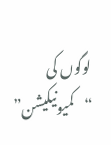لوگوں کی “کمیونیکیشن”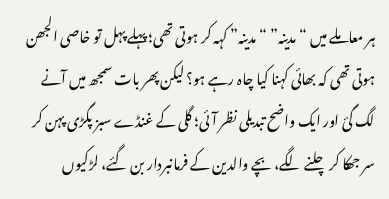ہر معاملے میں “مدینہ” “مدینہ” کہہ کر ہوتی تھی؛ پہلے پہل تو خاصی الجھن ہوتی تھی کہ بھائی کہنا کیا چاہ رہے ہو؟ لیکن پھر بات سمجھ میں آنے لگ گئ اور ایک واضح تبدیلی نظر آئی؛ گلی کے غنڈے سبز پگڑی پہن کر سر جھکا کر چلنے لگے، بچے والدین کے فرمانبردار بن گئے، لڑکیوں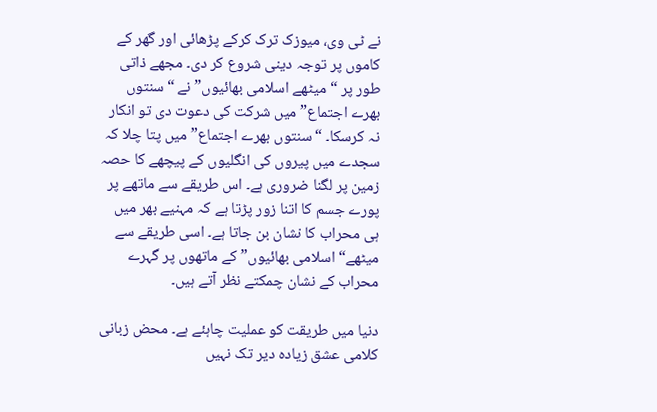نے ٹی وی، میوزک ترک کرکے پڑھائی اور گھر کے کاموں پر توجہ دینی شروع کر دی۔ مجھے ذاتی طور پر “میٹھے اسلامی بھائیوں” نے “سنتوں بھرے اجتماع” میں شرکت کی دعوت دی تو انکار نہ کرسکا۔ “سنتوں بھرے اجتماع” میں پتا چلا کہ سجدے میں پیروں کی انگلیوں کے پیچھے کا حصہ زمین پر لگنا ضروری ہے۔ اس طریقے سے ماتھے پر پورے جسم کا اتنا زور پڑتا ہے کہ مہنیے بھر میں ہی محراب کا نشان بن جاتا ہے۔ اسی طریقے سے میٹھے“اسلامی بھائیوں” کے ماتھوں پر گہرے محراب کے نشان چمکتے نظر آتے ہیں۔

دنیا میں طریقت کو عملیت چاہئے ہے۔ محض زبانی کلامی عشق زیادہ دیر تک نہیں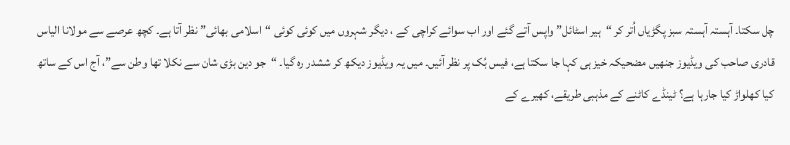چل سکتا۔ آہستہ آہستہ سبز پگڑیاں اُتر کر “ہیر اسٹائل” واپس آتے گئے اور اب سوائے کراچی کے ، دیگر شہروں میں کوئی کوئی “اسلامی بھائی” نظر آتا ہے۔ کچھ عرصے سے مولانا الیاس قادری صاحب کی ویڈیوز جنھیں مضحیکہ خیز ہی کہا جا سکتا ہے، فیس بُک پر نظر آئیں۔ میں یہ ویڈیوز دیکھ کر ششدر رہ گیا۔ “جو دین بڑی شان سے نکلا تھا وطن سے”، آج اس کے ساتھ کیا کھلواڑ کیا جارہا ہے؟ ٹینڈے کاٹنے کے مذہبی طریقے، کھیرے کے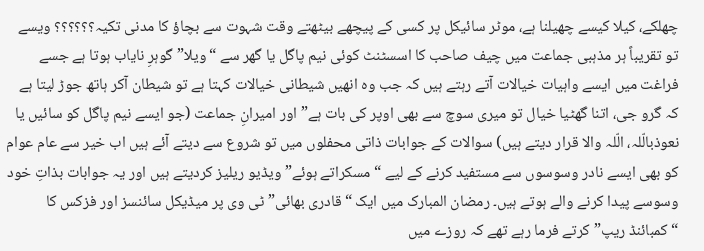چھلکے، کیلا کیسے چھیلنا ہے، موٹر سائیکل پر کسی کے پیچھے بیٹھتے وقت شہوت سے بچاؤ کا مدنی تکیہ؟؟؟؟؟؟ ویسے تو تقریباً ہر مذہبی جماعت میں چیف صاحب کا اسسٹنٹ کوئی نیم پاگل یا گھر سے “ویلا” گوہرِ نایاب ہوتا ہے جسے فراغت میں ایسے واہیات خیالات آتے رہتے ہیں کہ جب وہ انھیں شیطانی خیالات کہتا ہے تو شیطان آکر ہاتھ جوڑ لیتا ہے کہ گرو جی، اتنا گھٹیا خیال تو میری سوچ سے بھی اوپر کی بات ہے” اور امیرانِ جماعت (جو ایسے نیم پاگل کو سائیں یا نعوذبالّلہ، الّلہ والا قرار دیتے ہیں) سوالات کے جوابات ذاتی محفلوں میں تو شروع سے دیتے آئے ہیں اب خیر سے عام عوام کو بھی ایسے نادر وسوسوں سے مستفید کرنے کے لیے “مسکراتے ہوئے” ویڈیو ریلیز کردیتے ہیں اور یہ جوابات بذاتِ خود وسوسے پیدا کرنے والے ہوتے ہیں۔ رمضان المبارک میں ایک “قادری بھائی” ٹی وی پر میڈیکل سائنسز اور فزکس کا “کمبائنڈ ریپ” کرتے فرما رہے تھے کہ روزے میں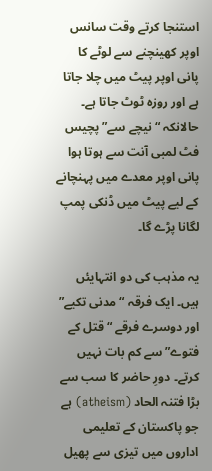استنجا کرتے وقت سانس اوپر کھینچنے سے لوٹے کا پانی اوپر پیٹ میں چلا جاتا ہے اور روزہ ٹوٹ جاتا ہے۔ حالانکہ “نیچے سے”پچیس فٹ لمبی آنت سے ہوتا ہوا پانی اوپر معدے میں پہنچانے کے لیے پیٹ میں ڈنکی پمپ لگانا پڑے گا۔

یہ مذہب کی دو انتہایئں ہیں۔ ایک فرقہ “مدنی تکیے” اور دوسرے فرقے “قتل کے فتوے”سے کم بات نہیں کرتے۔ دورِ حاضر کا سب سے بڑا فتنہ الحاد (atheism) ہے جو پاکستان کے تعلیمی اداروں میں تیزی سے پھیل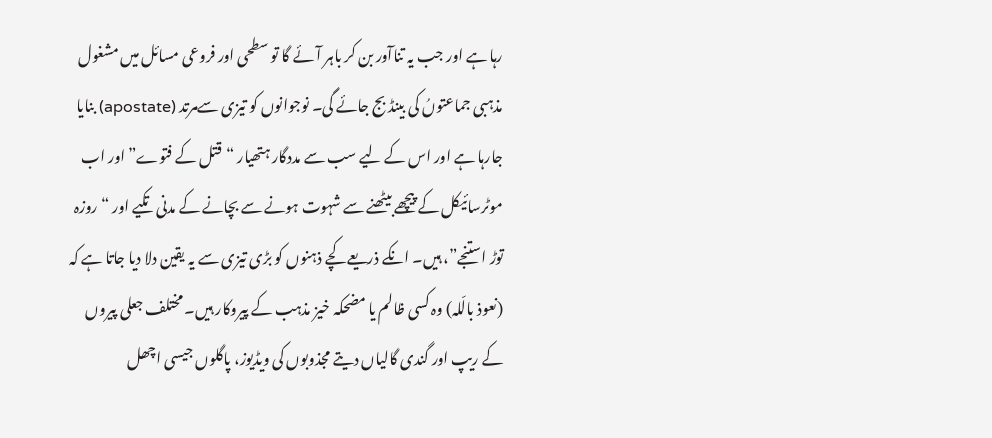رہا ہے اور جب یہ تناآور بن کر باہر آئے گا تو سطحی اور فروعی مسائل میں مشغول مذہبی جماعتوںُ کی بینڈ بج جائے گی۔ نوجوانوں کو تیزی سےمرتد (apostate) بنایا جارہا ہے اور اس کے لیے سب سے مددگار ہتھیار “قتل کے فتوے” اور اب موٹرسائیکل کے پیچھے بیٹھنے سے شہوت ہونے سے بچانے کے مدنی تکیے اور “روزہ توڑ استنجے”، ہیں۔ انکے ذریعے کچے ذہنوں کو بڑی تیزی سے یہ یقین دلا دیا جاتا ہے کہ (نعوذ بالّلہ) وہ کسی ظالم یا مضحکہ خیز مذہب کے پیروکار ہیں۔ مختلف جعلی پیروں کے ریپ اور گندی گالیاں دیتے مجذوبوں کی ویڈیوز، پاگلوں جیسی اچھل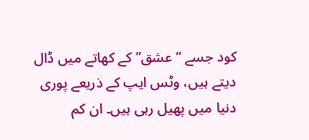کود جسے “عشق” کے کھاتے میں ڈال دیتے ہیں، وٹس ایپ کے ذریعے پوری دنیا میں پھیل رہی ہیں۔ ان کم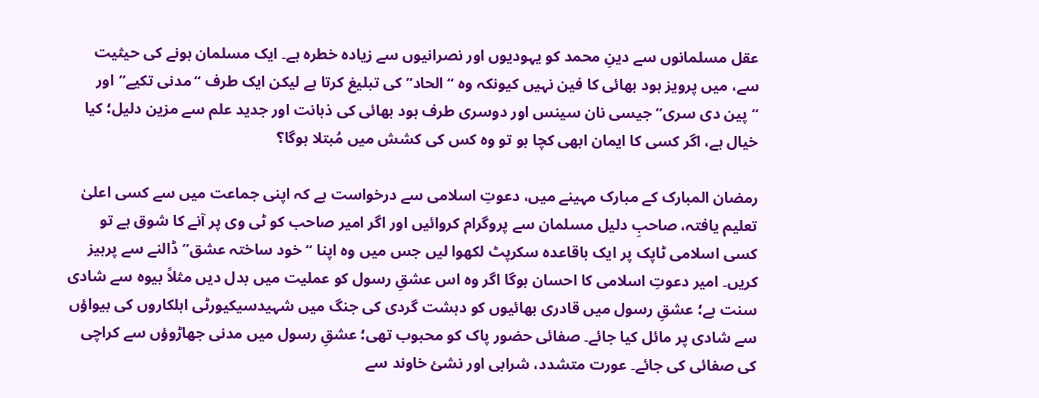عقل مسلمانوں سے دینِ محمد کو یہودیوں اور نصرانیوں سے زیادہ خطرہ ہے۔ ایک مسلمان ہونے کی حیثیت سے، میں پرویز ہود بھائی کا فین نہیں کیونکہ وہ “الحاد” کی تبلیغ کرتا ہے لیکن ایک طرف “مدنی تکیے”اور “پین دی سری” جیسی نان سینس اور دوسری طرف ہود بھائی کی ذہانت اور جدید علم سے مزین دلیل؛ کیا خیال ہے، اگر کسی کا ایمان ابھی کچا ہو تو وہ کس کی کشش میں مُبتلا ہوگا؟

رمضان المبارک کے مبارک مہینے میں، دعوتِ اسلامی سے درخواست ہے کہ اپنی جماعت میں سے کسی اعلیٰ تعلیم یافتہ، صاحبِ دلیل مسلمان سے پروگرام کروائیں اور اگر امیر صاحب کو ٹی وی پر آنے کا شوق ہے تو کسی اسلامی ٹاپک پر ایک باقاعدہ سکرپٹ لکھوا لیں جس میں وہ اپنا “خود ساختہ عشق”ڈالنے سے پرہیز کریں۔ امیر دعوتِ اسلامی کا احسان ہوگا اگر وہ اس عشقِ رسول کو عملیت میں بدل دیں مثلاً بیوہ سے شادی سنت ہے؛ عشقِ رسول میں قادری بھائیوں کو دہشت گردی کی جنگ میں شہیدسیکیورٹی اہلکاروں کی بیواؤں سے شادی پر مائل کیا جائے۔ صفائی حضور پاک کو محبوب تھی؛ عشقِ رسول میں مدنی جھاڑوؤں سے کراچی کی صفائی کی جائے۔ عورت متشدد، شرابی اور نشئ خاوند سے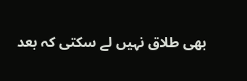بھی طلاق نہیں لے سکتی کہ بعد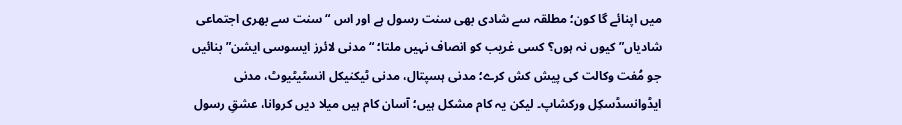میں اپنائے گا کون؛ مطلقہ سے شادی بھی سنت رسول ہے اور اس “سنت سے بھری اجتماعی شادیاں” کیوں نہ ہوں؟ کسی غریب کو انصاف نہیں ملتا؛ “مدنی لائرز ایسوسی ایشن” بنائیں جو مُفت وکالت کی پیش کش کرے؛ مدنی ہسپتال، مدنی ٹیکنیکل انسٹیٹیوٹ، مدنی ایڈوانسڈسکِل ورکشاپ۔ لیکن یہ کام مشکل ہیں؛ آسان کام ہیں میلا دیں کروانا، عشقِ رسول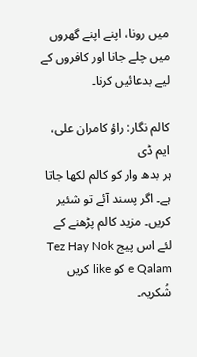میں رونا، اپنے اپنے گھروں میں چلے جانا اور کافروں کے لیے بدعائیں کرنا۔

کالم نگار: راؤ کامران علی، ایم ڈی
ہر بدھ وار کو کالم لکھا جاتا ہے۔ اگر پسند آئے تو شئیر کریں۔ مزید کالم پڑھنے کے لئے اس پیج Tez Hay Nok e Qalam کو like کریں شُکریہ۔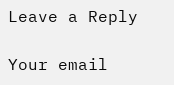Leave a Reply

Your email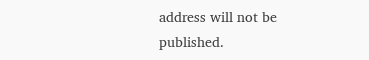address will not be published.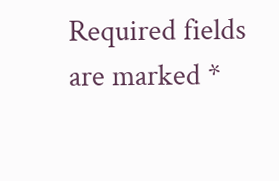Required fields are marked *